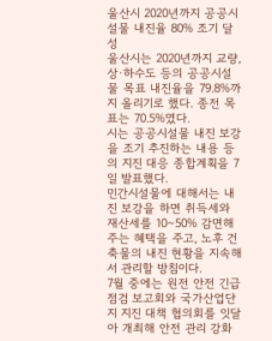울산시 2020년까지 공공시설물 내진율 80% 조기 달성
울산시는 2020년까지 교량, 상·하수도 등의 공공시설물 목표 내진율을 79.8%까지 올리기로 했다. 종전 목표는 70.5%였다.
시는 공공시설물 내진 보강을 조기 추진하는 내용 등의 지진 대응 종합계획을 7일 발표했다.
민간시설물에 대해서는 내진 보강을 하면 취득세와 재산세를 10∼50% 감면해주는 혜택을 주고, 노후 건축물의 내진 현황을 지속해서 관리할 방침이다.
7월 중에는 원전 안전 긴급 점검 보고회와 국가산업단지 지진 대책 협의회를 잇달아 개최해 안전 관리 강화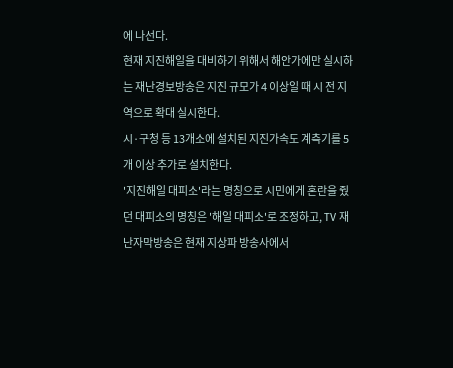에 나선다.
현재 지진해일을 대비하기 위해서 해안가에만 실시하는 재난경보방송은 지진 규모가 4 이상일 때 시 전 지역으로 확대 실시한다.
시·구청 등 13개소에 설치된 지진가속도 계측기를 5개 이상 추가로 설치한다.
'지진해일 대피소'라는 명칭으로 시민에게 혼란을 줬던 대피소의 명칭은 '해일 대피소'로 조정하고, TV 재난자막방송은 현재 지상파 방송사에서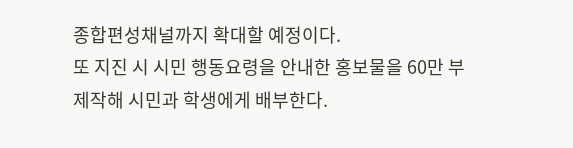종합편성채널까지 확대할 예정이다.
또 지진 시 시민 행동요령을 안내한 홍보물을 60만 부 제작해 시민과 학생에게 배부한다.